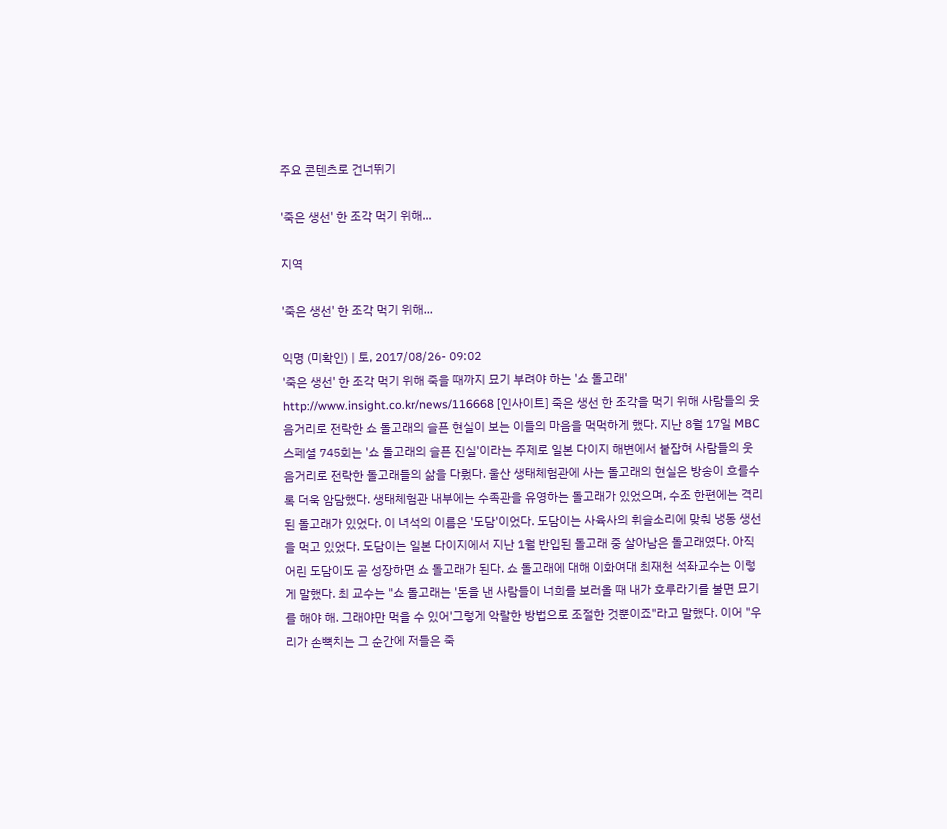주요 콘텐츠로 건너뛰기

'죽은 생선' 한 조각 먹기 위해...

지역

'죽은 생선' 한 조각 먹기 위해...

익명 (미확인) | 토, 2017/08/26- 09:02
'죽은 생선' 한 조각 먹기 위해 죽을 때까지 묘기 부려야 하는 '쇼 돌고래' http://www.insight.co.kr/news/116668 [인사이트] 죽은 생선 한 조각을 먹기 위해 사람들의 웃음거리로 전락한 쇼 돌고래의 슬픈 현실이 보는 이들의 마음을 먹먹하게 했다. 지난 8월 17일 MBC 스페셜 745회는 '쇼 돌고래의 슬픈 진실'이라는 주제로 일본 다이지 해변에서 붙잡혀 사람들의 웃음거리로 전락한 돌고래들의 삶을 다뤘다. 울산 생태체험관에 사는 돌고래의 현실은 방송이 흐를수록 더욱 암담했다. 생태체험관 내부에는 수족관을 유영하는 돌고래가 있었으며, 수조 한편에는 격리된 돌고래가 있었다. 이 녀석의 이름은 '도담'이었다. 도담이는 사육사의 휘슬소리에 맞춰 냉동 생선을 먹고 있었다. 도담이는 일본 다이지에서 지난 1월 반입된 돌고래 중 살아남은 돌고래였다. 아직 어린 도담이도 곧 성장하면 쇼 돌고래가 된다. 쇼 돌고래에 대해 이화여대 최재천 석좌교수는 이렇게 말했다. 최 교수는 "쇼 돌고래는 '돈을 낸 사람들이 너희를 보러올 때 내가 호루라기를 불면 묘기를 해야 해. 그래야만 먹을 수 있어'그렇게 악랄한 방법으로 조절한 것뿐이죠"라고 말했다. 이어 "우리가 손뼉치는 그 순간에 저들은 죽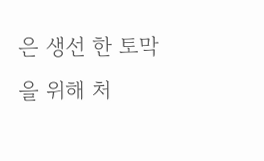은 생선 한 토막을 위해 처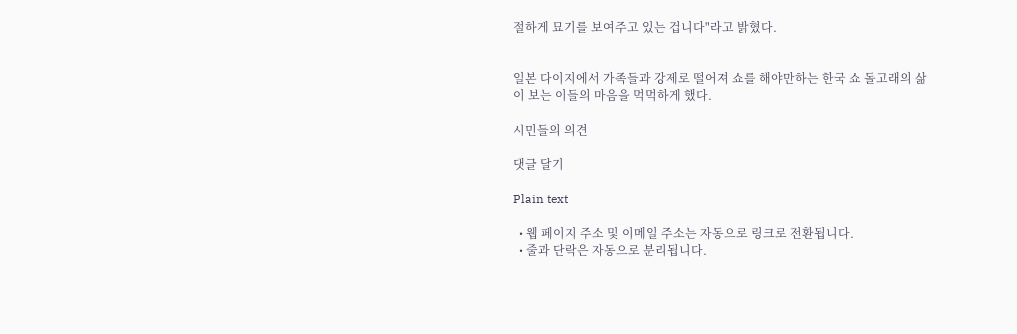절하게 묘기를 보여주고 있는 겁니다"라고 밝혔다.


일본 다이지에서 가족들과 강제로 떨어져 쇼를 해야만하는 한국 쇼 돌고래의 삶이 보는 이들의 마음을 먹먹하게 했다.

시민들의 의견

댓글 달기

Plain text

  • 웹 페이지 주소 및 이메일 주소는 자동으로 링크로 전환됩니다.
  • 줄과 단락은 자동으로 분리됩니다.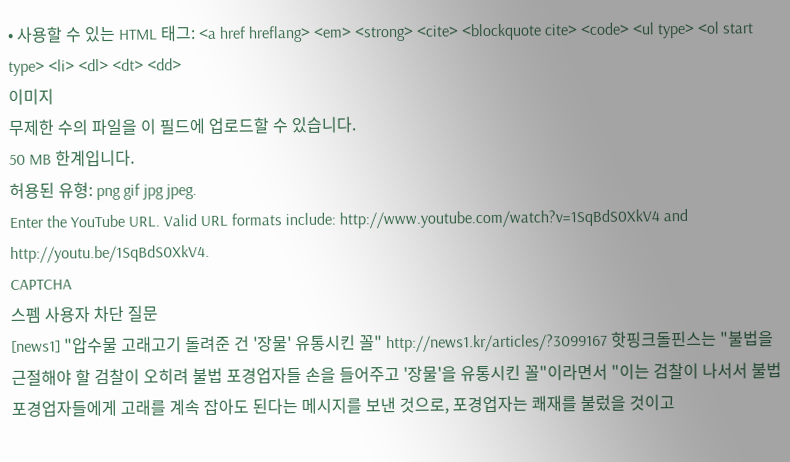• 사용할 수 있는 HTML 태그: <a href hreflang> <em> <strong> <cite> <blockquote cite> <code> <ul type> <ol start type> <li> <dl> <dt> <dd>
이미지
무제한 수의 파일을 이 필드에 업로드할 수 있습니다.
50 MB 한계입니다.
허용된 유형: png gif jpg jpeg.
Enter the YouTube URL. Valid URL formats include: http://www.youtube.com/watch?v=1SqBdS0XkV4 and http://youtu.be/1SqBdS0XkV4.
CAPTCHA
스펨 사용자 차단 질문
[news1] "압수물 고래고기 돌려준 건 '장물' 유통시킨 꼴" http://news1.kr/articles/?3099167 핫핑크돌핀스는 "불법을 근절해야 할 검찰이 오히려 불법 포경업자들 손을 들어주고 '장물'을 유통시킨 꼴"이라면서 "이는 검찰이 나서서 불법 포경업자들에게 고래를 계속 잡아도 된다는 메시지를 보낸 것으로, 포경업자는 쾌재를 불렀을 것이고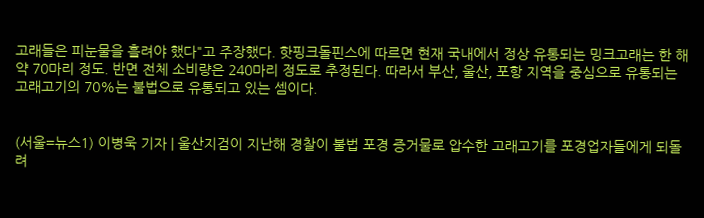고래들은 피눈물을 흘려야 했다"고 주장했다. 핫핑크돌핀스에 따르면 현재 국내에서 정상 유통되는 밍크고래는 한 해 약 70마리 정도. 반면 전체 소비량은 240마리 정도로 추정된다. 따라서 부산, 울산, 포항 지역을 중심으로 유통되는 고래고기의 70%는 불법으로 유통되고 있는 셈이다.


(서울=뉴스1) 이병욱 기자 | 울산지검이 지난해 경찰이 불법 포경 증거물로 압수한 고래고기를 포경업자들에게 되돌려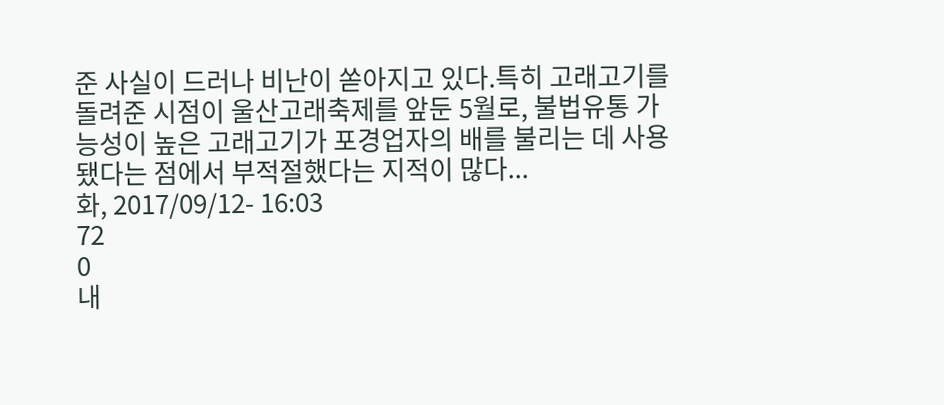준 사실이 드러나 비난이 쏟아지고 있다.특히 고래고기를 돌려준 시점이 울산고래축제를 앞둔 5월로, 불법유통 가능성이 높은 고래고기가 포경업자의 배를 불리는 데 사용됐다는 점에서 부적절했다는 지적이 많다...
화, 2017/09/12- 16:03
72
0
내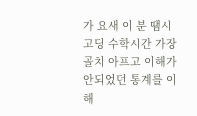가 요새 이 분 땜시 고딩 수학시간 가장 골치 아프고 이해가 안되었던 통계를 이해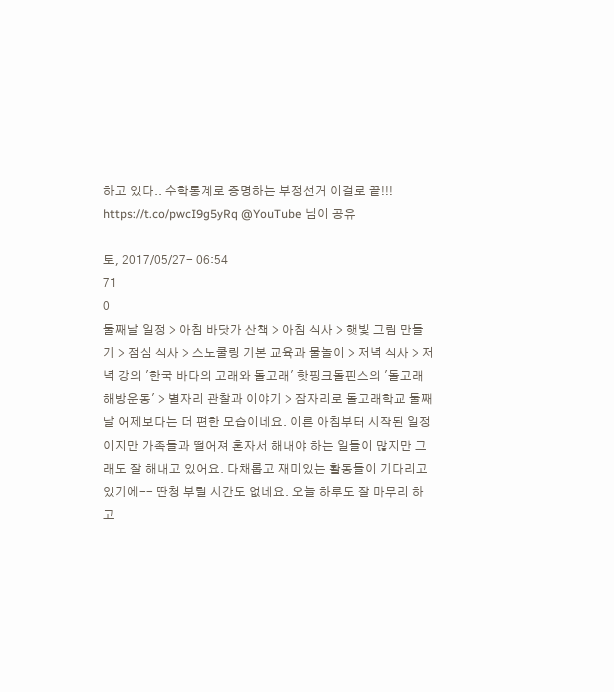하고 있다.. 수학통계로 증명하는 부정선거 이걸로 끝!!! https://t.co/pwcI9g5yRq @YouTube 님이 공유

토, 2017/05/27- 06:54
71
0
둘째날 일정 > 아침 바닷가 산책 > 아침 식사 > 햇빛 그림 만들기 > 점심 식사 > 스노쿨링 기본 교육과 물놀이 > 저녁 식사 > 저녁 강의 '한국 바다의 고래와 돌고래' 핫핑크돌핀스의 '돌고래 해방운동' > 별자리 관찰과 이야기 > 잠자리로 돌고래학교 둘째날 어제보다는 더 편한 모습이네요. 이른 아침부터 시작된 일정이지만 가족들과 떨어져 혼자서 해내야 하는 일들이 많지만 그래도 잘 해내고 있어요. 다채롭고 재미있는 활동들이 기다리고 있기에-- 딴청 부릴 시간도 없네요. 오늘 하루도 잘 마무리 하고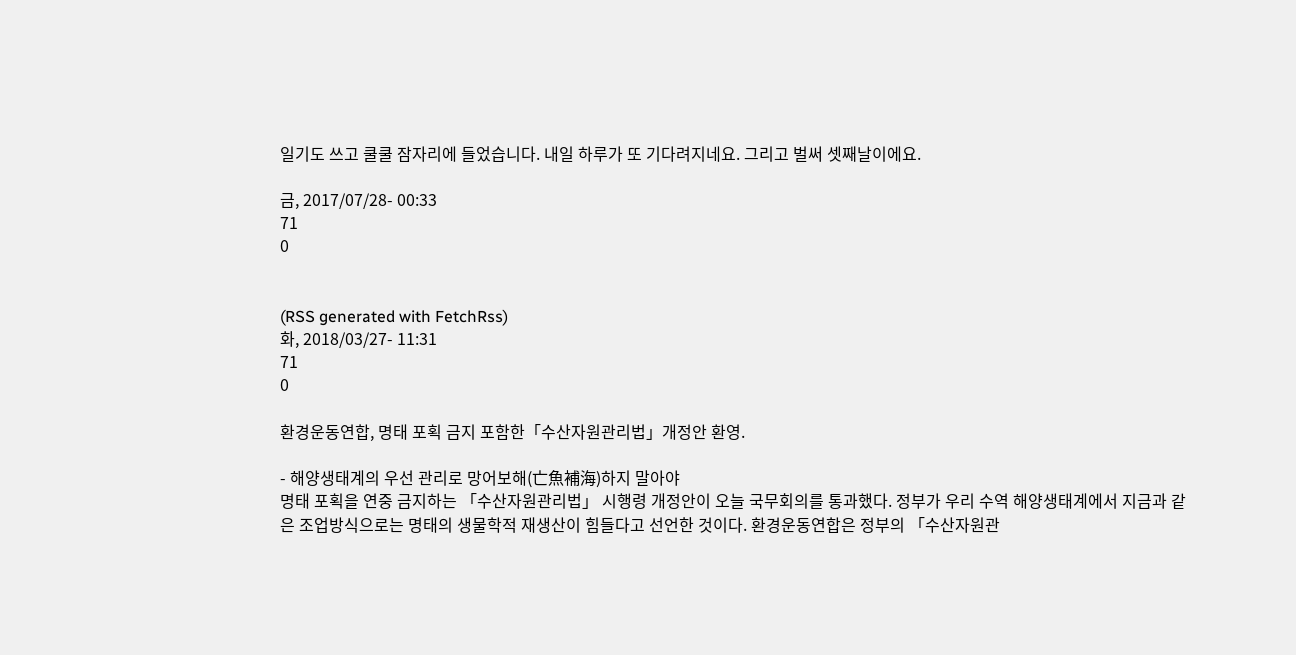일기도 쓰고 쿨쿨 잠자리에 들었습니다. 내일 하루가 또 기다려지네요. 그리고 벌써 셋째날이에요.

금, 2017/07/28- 00:33
71
0


(RSS generated with FetchRss)
화, 2018/03/27- 11:31
71
0

환경운동연합, 명태 포획 금지 포함한「수산자원관리법」개정안 환영.

- 해양생태계의 우선 관리로 망어보해(亡魚補海)하지 말아야
명태 포획을 연중 금지하는 「수산자원관리법」 시행령 개정안이 오늘 국무회의를 통과했다. 정부가 우리 수역 해양생태계에서 지금과 같은 조업방식으로는 명태의 생물학적 재생산이 힘들다고 선언한 것이다. 환경운동연합은 정부의 「수산자원관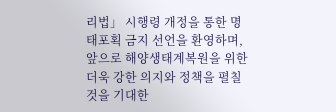리법」 시행령 개정을 통한 명태포획 금지 선언을 환영하며, 앞으로 해양생태계복원을 위한 더욱 강한 의지와 정책을 펼칠 것을 기대한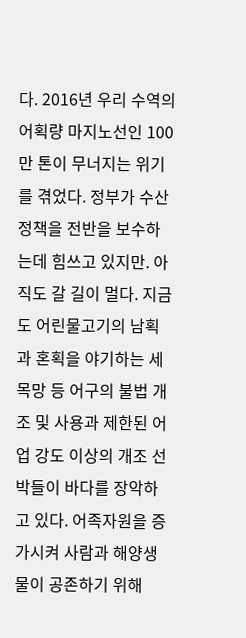다. 2016년 우리 수역의 어획량 마지노선인 100만 톤이 무너지는 위기를 겪었다. 정부가 수산정책을 전반을 보수하는데 힘쓰고 있지만. 아직도 갈 길이 멀다. 지금도 어린물고기의 남획과 혼획을 야기하는 세목망 등 어구의 불법 개조 및 사용과 제한된 어업 강도 이상의 개조 선박들이 바다를 장악하고 있다. 어족자원을 증가시켜 사람과 해양생물이 공존하기 위해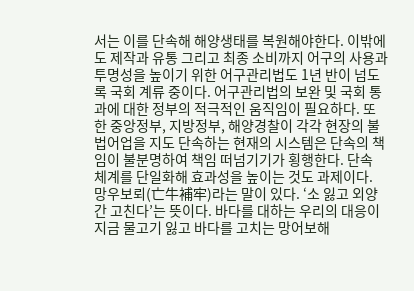서는 이를 단속해 해양생태를 복원해야한다. 이밖에도 제작과 유통 그리고 최종 소비까지 어구의 사용과 투명성을 높이기 위한 어구관리법도 1년 반이 넘도록 국회 계류 중이다. 어구관리법의 보완 및 국회 통과에 대한 정부의 적극적인 움직임이 필요하다. 또한 중앙정부, 지방정부, 해양경찰이 각각 현장의 불법어업을 지도 단속하는 현재의 시스템은 단속의 책임이 불분명하여 책임 떠넘기기가 횡행한다. 단속 체계를 단일화해 효과성을 높이는 것도 과제이다. 망우보뢰(亡牛補牢)라는 말이 있다. ‘소 잃고 외양간 고친다’는 뜻이다. 바다를 대하는 우리의 대응이 지금 물고기 잃고 바다를 고치는 망어보해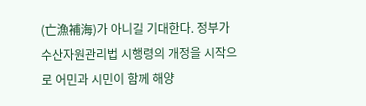(亡漁補海)가 아니길 기대한다. 정부가 수산자원관리법 시행령의 개정을 시작으로 어민과 시민이 함께 해양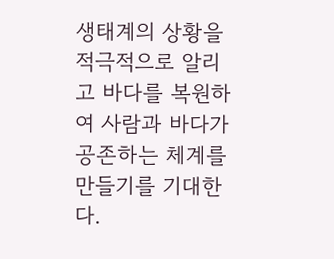생태계의 상황을 적극적으로 알리고 바다를 복원하여 사람과 바다가 공존하는 체계를 만들기를 기대한다.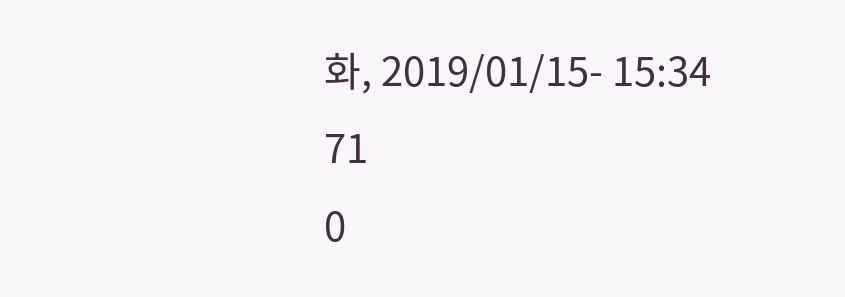화, 2019/01/15- 15:34
71
0